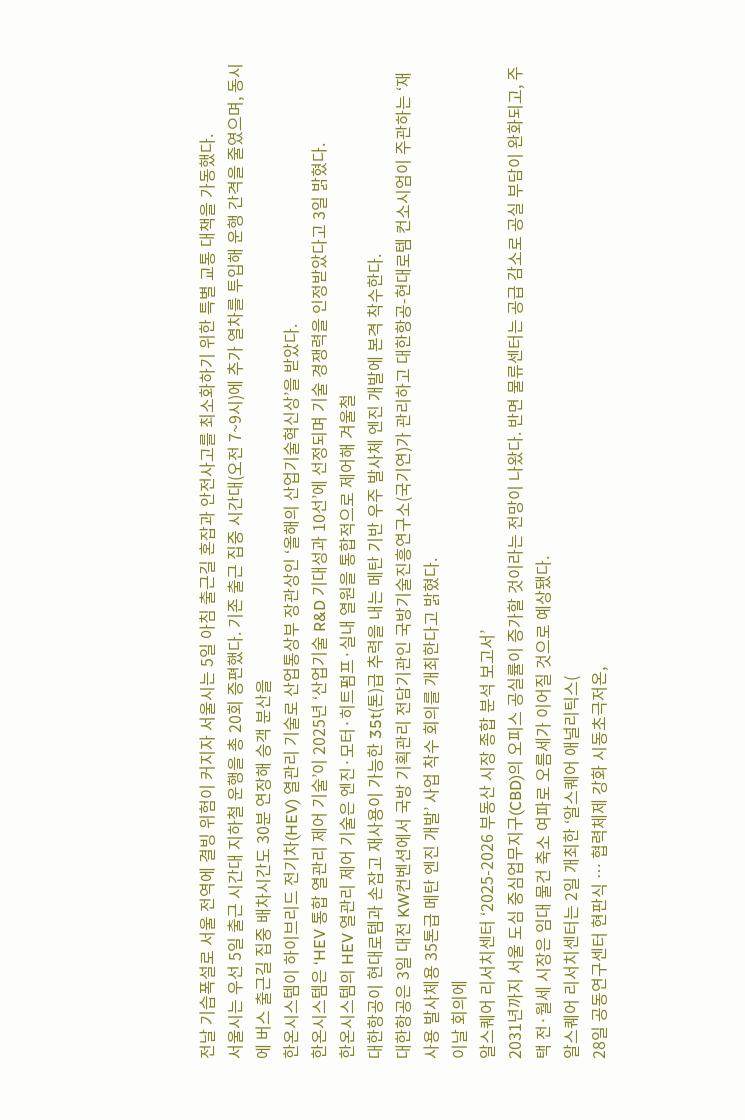전날 기습폭설로 서울 전역에 결빙 위험이 커지자 서울시는 5일 아침 출근길 혼잡과 안전사고를 최소화하기 위한 특별 교통 대책을 가동했다.
서울시는 우선 5일 출근 시간대 지하철 운행을 총 20회 증편했다. 기존 출근 집중 시간대(오전 7~9시)에 추가 열차를 투입해 운행 간격을 줄였으며, 동시에 버스 출근길 집중 배차시간도 30분 연장해 승객 분산을
한온시스템이 하이브리드 전기차(HEV) 열관리 기술로 산업통상부 장관상인 ‘올해의 산업기술혁신상’을 받았다.
한온시스템은 ‘HEV 통합 열관리 제어 기술’이 2025년 ‘산업기술 R&D 기대성과 10선’에 선정되며 기술 경쟁력을 인정받았다고 3일 밝혔다.
한온시스템의 HEV 열관리 제어 기술은 엔진·모터·히트펌프·실내 열원을 통합적으로 제어해 겨울철
대한항공이 현대로템과 손잡고 재사용이 가능한 35t(톤)급 추력을 내는 메탄 기반 우주 발사체 엔진 개발에 본격 착수한다.
대한항공은 3일 대전 KW컨벤션에서 국방 기획관리 전담기관인 국방기술진흥연구소(국기연)가 관리하고 대한항공-현대로템 컨소시엄이 주관하는 ‘재사용 발사체용 35톤급 메탄 엔진 개발’ 사업 착수 회의를 개최한다고 밝혔다.
이날 회의에
알스퀘어 리서치센터 ‘2025-2026 부동산 시장 종합 분석 보고서’
2031년까지 서울 도심 중심업무지구(CBD)의 오피스 공실률이 증가할 것이라는 전망이 나왔다. 반면 물류센터는 공급 감소로 공실 부담이 완화되고, 주택 전·월세 시장은 임대 물건 축소 여파로 오름세가 이어질 것으로 예상됐다.
알스퀘어 리서치센터는 2일 개최한 ‘알스퀘어 애널리틱스(
28일 공동연구센터 현판식 … 협력체제 강화 시동초극저온,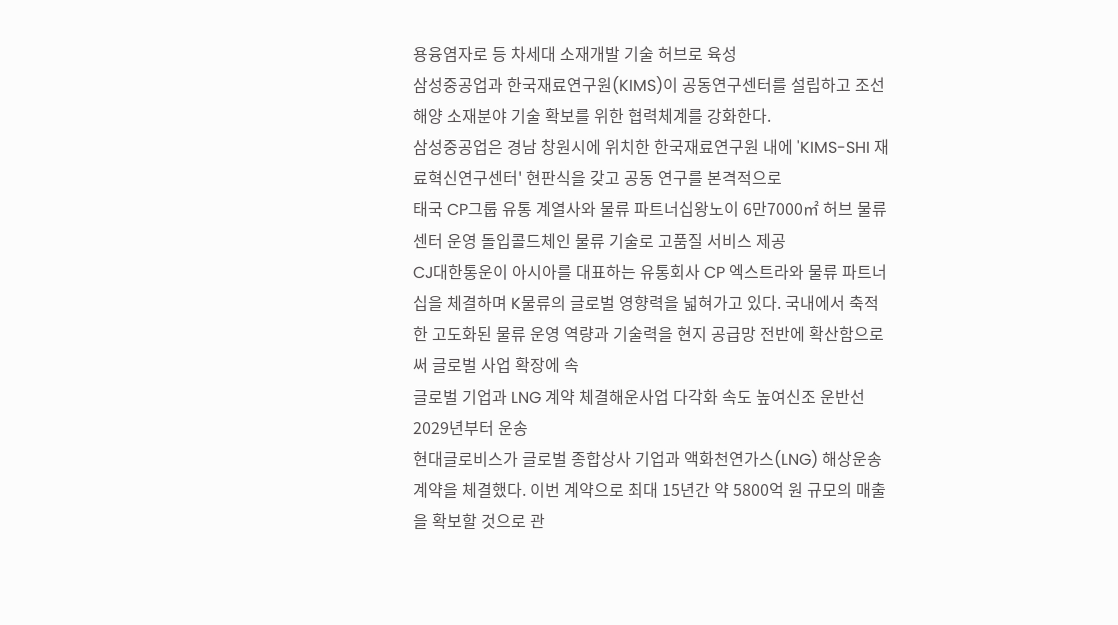용융염자로 등 차세대 소재개발 기술 허브로 육성
삼성중공업과 한국재료연구원(KIMS)이 공동연구센터를 설립하고 조선해양 소재분야 기술 확보를 위한 협력체계를 강화한다.
삼성중공업은 경남 창원시에 위치한 한국재료연구원 내에 'KIMS-SHI 재료혁신연구센터' 현판식을 갖고 공동 연구를 본격적으로
태국 CP그룹 유통 계열사와 물류 파트너십왕노이 6만7000㎡ 허브 물류센터 운영 돌입콜드체인 물류 기술로 고품질 서비스 제공
CJ대한통운이 아시아를 대표하는 유통회사 CP 엑스트라와 물류 파트너십을 체결하며 K물류의 글로벌 영향력을 넓혀가고 있다. 국내에서 축적한 고도화된 물류 운영 역량과 기술력을 현지 공급망 전반에 확산함으로써 글로벌 사업 확장에 속
글로벌 기업과 LNG 계약 체결해운사업 다각화 속도 높여신조 운반선 2029년부터 운송
현대글로비스가 글로벌 종합상사 기업과 액화천연가스(LNG) 해상운송 계약을 체결했다. 이번 계약으로 최대 15년간 약 5800억 원 규모의 매출을 확보할 것으로 관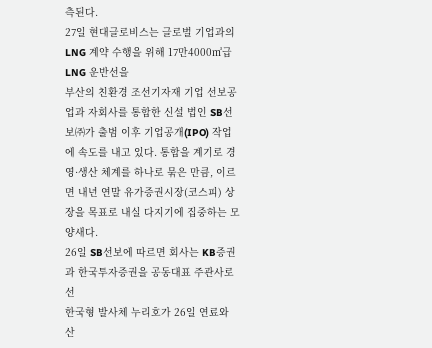측된다.
27일 현대글로비스는 글로벌 기업과의 LNG 계약 수행을 위해 17만4000㎥급 LNG 운반선을
부산의 친환경 조선기자재 기업 선보공업과 자회사를 통합한 신설 법인 SB선보㈜가 출범 이후 기업공개(IPO) 작업에 속도를 내고 있다. 통합을 계기로 경영·생산 체계를 하나로 묶은 만큼, 이르면 내년 연말 유가증권시장(코스피) 상장을 목표로 내실 다지기에 집중하는 모양새다.
26일 SB선보에 따르면 회사는 KB증권과 한국투자증권을 공동대표 주관사로 선
한국형 발사체 누리호가 26일 연료와 산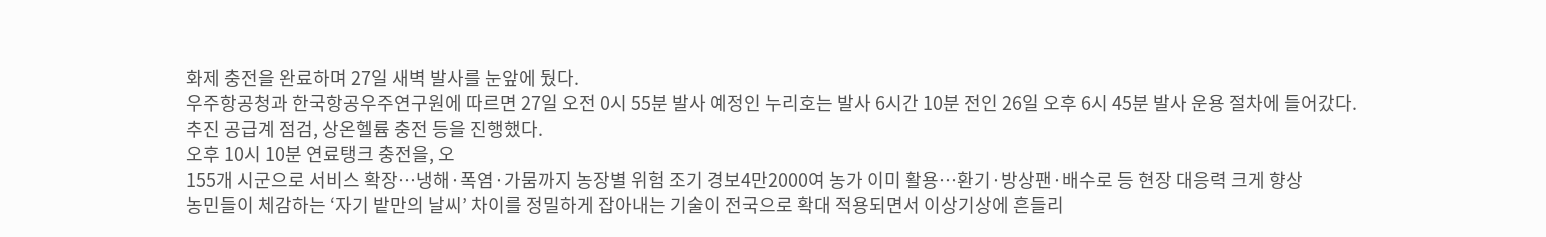화제 충전을 완료하며 27일 새벽 발사를 눈앞에 뒀다.
우주항공청과 한국항공우주연구원에 따르면 27일 오전 0시 55분 발사 예정인 누리호는 발사 6시간 10분 전인 26일 오후 6시 45분 발사 운용 절차에 들어갔다.
추진 공급계 점검, 상온헬륨 충전 등을 진행했다.
오후 10시 10분 연료탱크 충전을, 오
155개 시군으로 서비스 확장…냉해·폭염·가뭄까지 농장별 위험 조기 경보4만2000여 농가 이미 활용…환기·방상팬·배수로 등 현장 대응력 크게 향상
농민들이 체감하는 ‘자기 밭만의 날씨’ 차이를 정밀하게 잡아내는 기술이 전국으로 확대 적용되면서 이상기상에 흔들리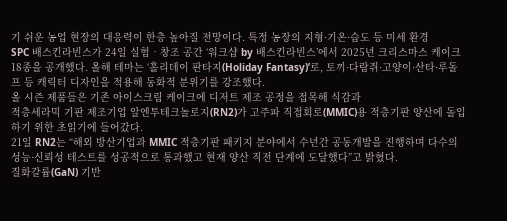기 쉬운 농업 현장의 대응력이 한층 높아질 전망이다. 특정 농장의 지형·기온·습도 등 미세 환경
SPC 배스킨라빈스가 24일 실험‧창조 공간 ‘워크샵 by 배스킨라빈스’에서 2025년 크리스마스 케이크 18종을 공개했다. 올해 테마는 ‘홀리데이 판타지(Holiday Fantasy)’로, 토끼·다람쥐·고양이·산타·루돌프 등 캐릭터 디자인을 적용해 동화적 분위기를 강조했다.
올 시즌 제품들은 기존 아이스크림 케이크에 디저트 제조 공정을 접목해 식감과
적층세라믹 기판 제조기업 알엔투테크놀로지(RN2)가 고주파 직접회로(MMIC)용 적층기판 양산에 돌입하기 위한 초읽기에 들어갔다.
21일 RN2는 “해외 방산기업과 MMIC 적층기판 패키지 분야에서 수년간 공동개발을 진행하며 다수의 성능·신뢰성 테스트를 성공적으로 통과했고 현재 양산 직전 단계에 도달했다”고 밝혔다.
질화갈륨(GaN) 기반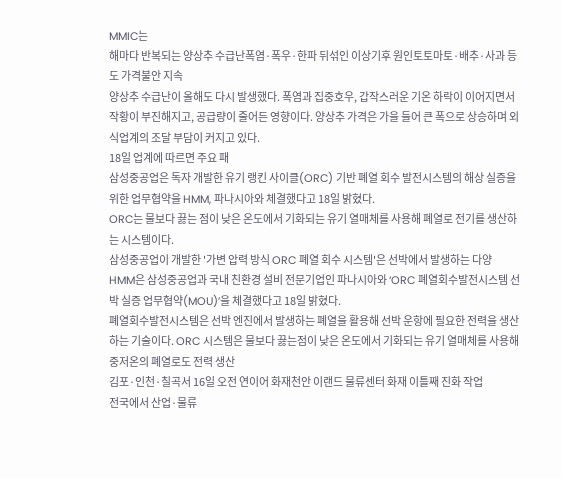MMIC는
해마다 반복되는 양상추 수급난폭염·폭우·한파 뒤섞인 이상기후 원인토토마토·배추·사과 등도 가격불안 지속
양상추 수급난이 올해도 다시 발생했다. 폭염과 집중호우, 갑작스러운 기온 하락이 이어지면서 작황이 부진해지고, 공급량이 줄어든 영향이다. 양상추 가격은 가을 들어 큰 폭으로 상승하며 외식업계의 조달 부담이 커지고 있다.
18일 업계에 따르면 주요 패
삼성중공업은 독자 개발한 유기 랭킨 사이클(ORC) 기반 폐열 회수 발전시스템의 해상 실증을 위한 업무협약을 HMM, 파나시아와 체결했다고 18일 밝혔다.
ORC는 물보다 끓는 점이 낮은 온도에서 기화되는 유기 열매체를 사용해 폐열로 전기를 생산하는 시스템이다.
삼성중공업이 개발한 '가변 압력 방식 ORC 폐열 회수 시스템'은 선박에서 발생하는 다양
HMM은 삼성중공업과 국내 친환경 설비 전문기업인 파나시아와 ‘ORC 폐열회수발전시스템 선박 실증 업무협약(MOU)’을 체결했다고 18일 밝혔다.
폐열회수발전시스템은 선박 엔진에서 발생하는 폐열을 활용해 선박 운항에 필요한 전력을 생산하는 기술이다. ORC 시스템은 물보다 끓는점이 낮은 온도에서 기화되는 유기 열매체를 사용해 중저온의 폐열로도 전력 생산
김포·인천·칠곡서 16일 오전 연이어 화재천안 이랜드 물류센터 화재 이틀째 진화 작업
전국에서 산업·물류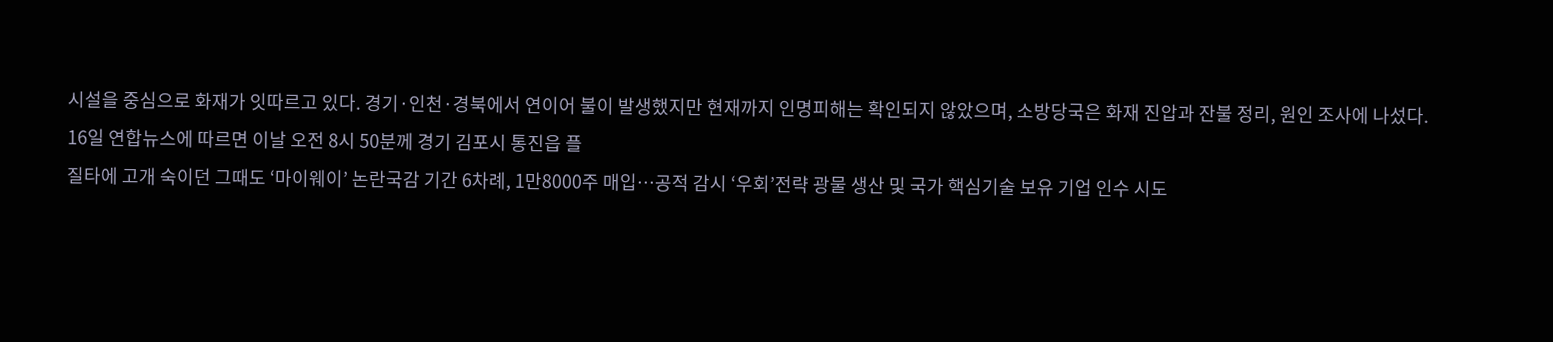시설을 중심으로 화재가 잇따르고 있다. 경기·인천·경북에서 연이어 불이 발생했지만 현재까지 인명피해는 확인되지 않았으며, 소방당국은 화재 진압과 잔불 정리, 원인 조사에 나섰다.
16일 연합뉴스에 따르면 이날 오전 8시 50분께 경기 김포시 통진읍 플
질타에 고개 숙이던 그때도 ‘마이웨이’ 논란국감 기간 6차례, 1만8000주 매입…공적 감시 ‘우회’전략 광물 생산 및 국가 핵심기술 보유 기업 인수 시도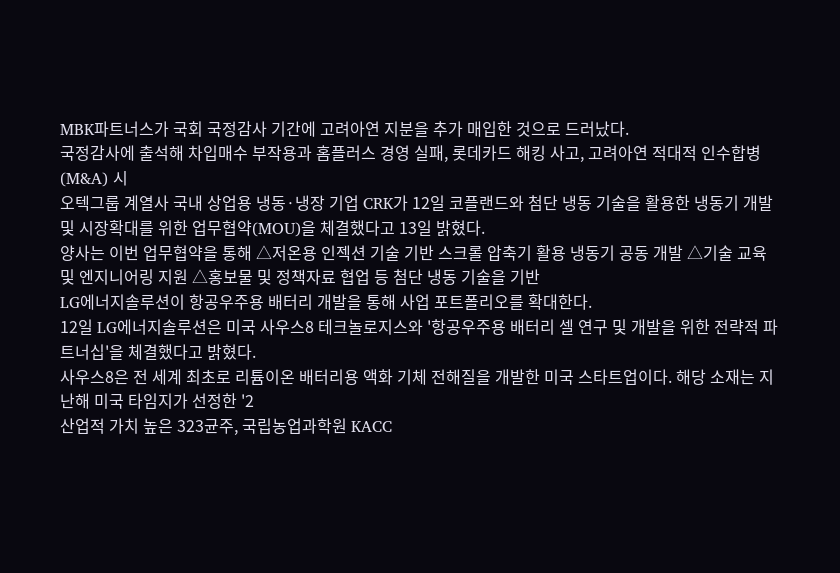MBK파트너스가 국회 국정감사 기간에 고려아연 지분을 추가 매입한 것으로 드러났다.
국정감사에 출석해 차입매수 부작용과 홈플러스 경영 실패, 롯데카드 해킹 사고, 고려아연 적대적 인수합병(M&A) 시
오텍그룹 계열사 국내 상업용 냉동·냉장 기업 CRK가 12일 코플랜드와 첨단 냉동 기술을 활용한 냉동기 개발 및 시장확대를 위한 업무협약(MOU)을 체결했다고 13일 밝혔다.
양사는 이번 업무협약을 통해 △저온용 인젝션 기술 기반 스크롤 압축기 활용 냉동기 공동 개발 △기술 교육 및 엔지니어링 지원 △홍보물 및 정책자료 협업 등 첨단 냉동 기술을 기반
LG에너지솔루션이 항공우주용 배터리 개발을 통해 사업 포트폴리오를 확대한다.
12일 LG에너지솔루션은 미국 사우스8 테크놀로지스와 '항공우주용 배터리 셀 연구 및 개발을 위한 전략적 파트너십'을 체결했다고 밝혔다.
사우스8은 전 세계 최초로 리튬이온 배터리용 액화 기체 전해질을 개발한 미국 스타트업이다. 해당 소재는 지난해 미국 타임지가 선정한 '2
산업적 가치 높은 323균주, 국립농업과학원 KACC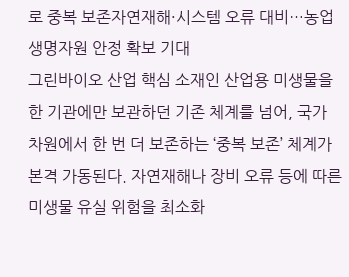로 중복 보존자연재해·시스템 오류 대비…농업생명자원 안정 확보 기대
그린바이오 산업 핵심 소재인 산업용 미생물을 한 기관에만 보관하던 기존 체계를 넘어, 국가 차원에서 한 번 더 보존하는 ‘중복 보존’ 체계가 본격 가동된다. 자연재해나 장비 오류 등에 따른 미생물 유실 위험을 최소화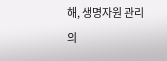해, 생명자원 관리의